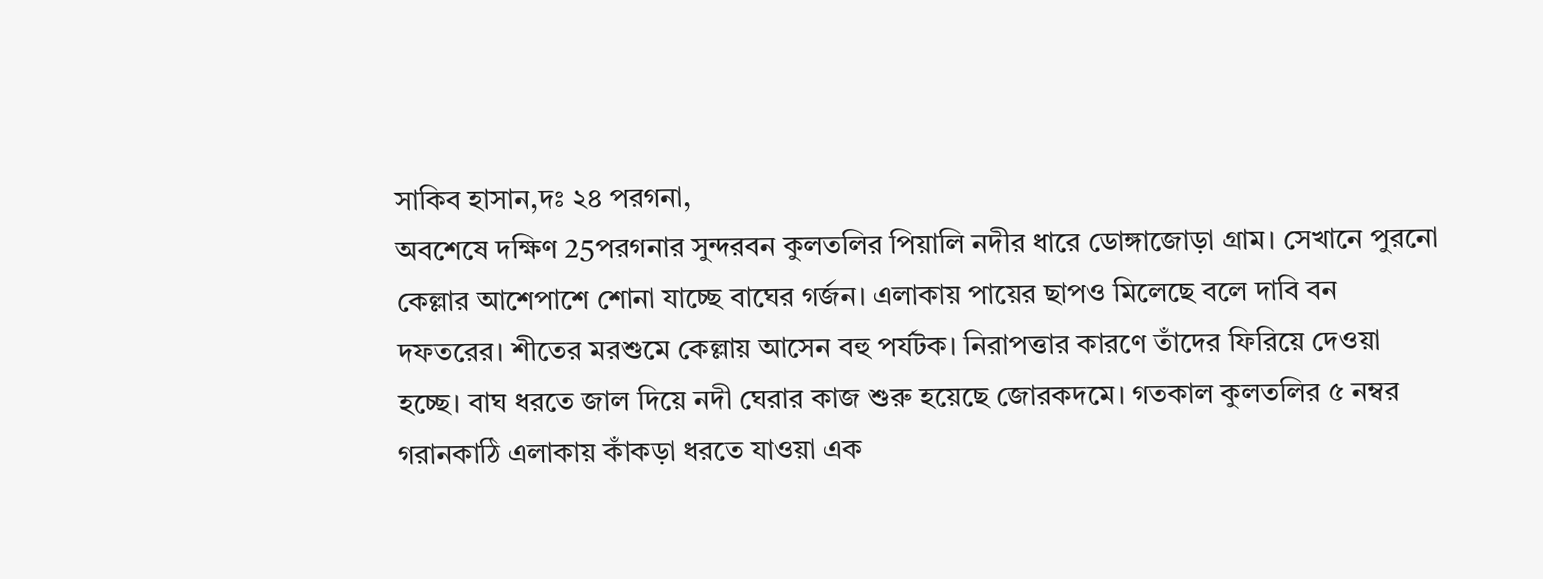সাকিব হাসান,দঃ ২৪ পরগনা,
অবশেষে দক্ষিণ 25পরগনার সুন্দরবন কুলতলির পিয়ালি নদীর ধারে ডোঙ্গাজোড়া গ্রাম। সেখানে পুরনো কেল্লার আশেপাশে শোনা যাচ্ছে বাঘের গর্জন। এলাকায় পায়ের ছাপও মিলেছে বলে দাবি বন দফতরের। শীতের মরশুমে কেল্লায় আসেন বহু পর্যটক। নিরাপত্তার কারণে তাঁদের ফিরিয়ে দেওয়া হচ্ছে। বাঘ ধরতে জাল দিয়ে নদী ঘেরার কাজ শুরু হয়েছে জোরকদমে। গতকাল কুলতলির ৫ নম্বর গরানকাঠি এলাকায় কাঁকড়া ধরতে যাওয়া এক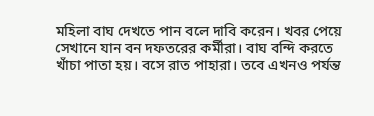মহিলা বাঘ দেখতে পান বলে দাবি করেন। খবর পেয়ে সেখানে যান বন দফতরের কর্মীরা। বাঘ বন্দি করতে খাঁচা পাতা হয়। বসে রাত পাহারা। তবে এখনও পর্যন্ত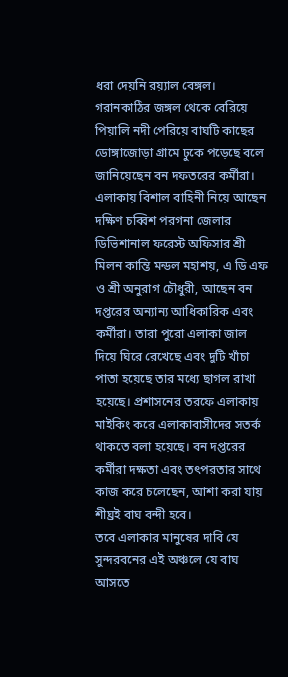ধরা দেয়নি রয়্যাল বেঙ্গল। গরানকাঠির জঙ্গল থেকে বেরিয়ে পিয়ালি নদী পেরিয়ে বাঘটি কাছের ডোঙ্গাজোড়া গ্রামে ঢুকে পড়েছে বলে জানিয়েছেন বন দফতরের কর্মীরা। এলাকায় বিশাল বাহিনী নিয়ে আছেন দক্ষিণ চব্বিশ পরগনা জেলার ডিভিশানাল ফরেস্ট অফিসার শ্রী মিলন কান্তি মন্ডল মহাশয়, এ ডি এফ ও শ্রী অনুরাগ চৌধুরী, আছেন বন দপ্তরের অন্যান্য আধিকারিক এবং কর্মীরা। তারা পুরো এলাকা জাল দিয়ে ঘিরে রেখেছে এবং দুটি খাঁচা পাতা হয়েছে তার মধ্যে ছাগল রাখা হয়েছে। প্রশাসনের তরফে এলাকায় মাইকিং করে এলাকাবাসীদের সতর্ক থাকতে বলা হয়েছে। বন দপ্তরের কর্মীরা দক্ষতা এবং তৎপরতার সাথে কাজ করে চলেছেন, আশা করা যায় শীঘ্রই বাঘ বন্দী হবে।
তবে এলাকার মানুষের দাবি যে সুন্দরবনের এই অঞ্চলে যে বাঘ আসতে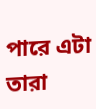পারে এটা তারা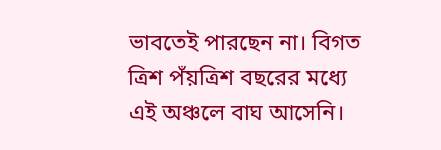ভাবতেই পারছেন না। বিগত ত্রিশ পঁয়ত্রিশ বছরের মধ্যে এই অঞ্চলে বাঘ আসেনি।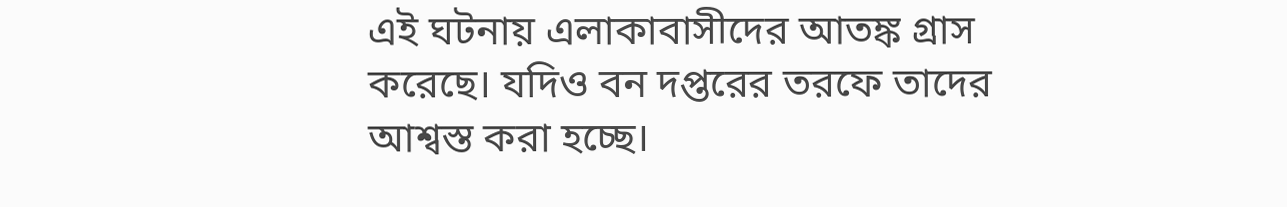এই ঘটনায় এলাকাবাসীদের আতঙ্ক গ্রাস করেছে। যদিও বন দপ্তরের তরফে তাদের আশ্বস্ত করা হচ্ছে।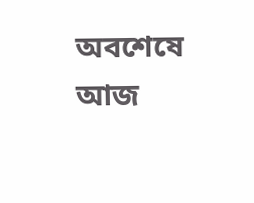অবশেষে আজ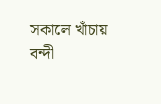সকালে খাঁচায় বন্দী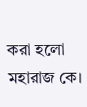করা হলো মহারাজ কে।